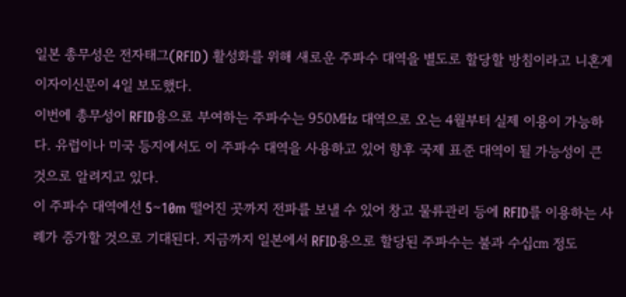일본 총무성은 전자태그(RFID) 활성화를 위해 새로운 주파수 대역을 별도로 할당할 방침이라고 니혼게이자이신문이 4일 보도했다.
이번에 총무성이 RFID용으로 부여하는 주파수는 950㎒ 대역으로 오는 4월부터 실제 이용이 가능하다. 유럽이나 미국 등지에서도 이 주파수 대역을 사용하고 있어 향후 국제 표준 대역이 될 가능성이 큰 것으로 알려지고 있다.
이 주파수 대역에선 5∼10m 떨어진 곳까지 전파를 보낼 수 있어 창고 물류관리 등에 RFID를 이용하는 사례가 증가할 것으로 기대된다. 지금까지 일본에서 RFID용으로 할당된 주파수는 불과 수십㎝ 정도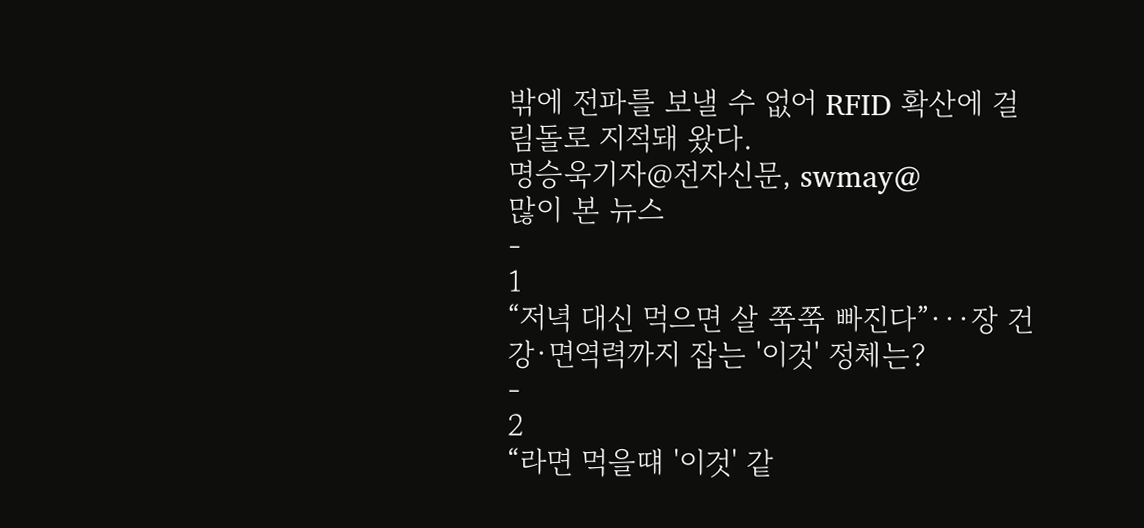밖에 전파를 보낼 수 없어 RFID 확산에 걸림돌로 지적돼 왔다.
명승욱기자@전자신문, swmay@
많이 본 뉴스
-
1
“저녁 대신 먹으면 살 쭉쭉 빠진다”···장 건강·면역력까지 잡는 '이것' 정체는?
-
2
“라면 먹을떄 '이것' 같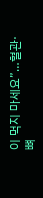이 먹지 마세요”…혈관·뼈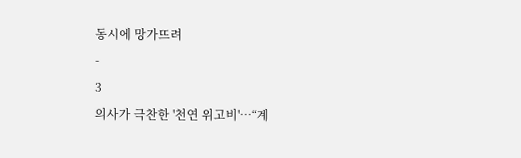동시에 망가뜨려
-
3
의사가 극찬한 '천연 위고비'…“계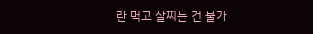란 먹고 살찌는 건 불가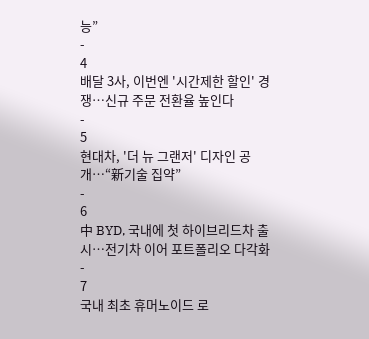능”
-
4
배달 3사, 이번엔 '시간제한 할인' 경쟁…신규 주문 전환율 높인다
-
5
현대차, '더 뉴 그랜저' 디자인 공개…“新기술 집약”
-
6
中 BYD, 국내에 첫 하이브리드차 출시…전기차 이어 포트폴리오 다각화
-
7
국내 최초 휴머노이드 로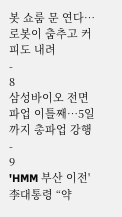봇 쇼룸 문 연다…로봇이 춤추고 커피도 내려
-
8
삼성바이오 전면파업 이틀째…5일까지 총파업 강행
-
9
'HMM 부산 이전' 李대통령 “약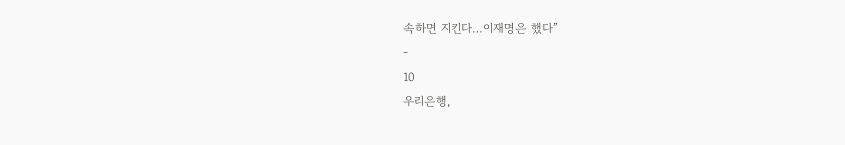속하면 지킨다…이재명은 했다”
-
10
우리은행,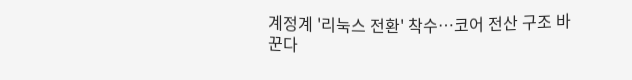계정계 '리눅스 전환' 착수…코어 전산 구조 바꾼다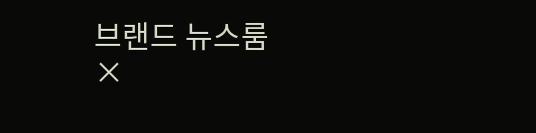브랜드 뉴스룸
×